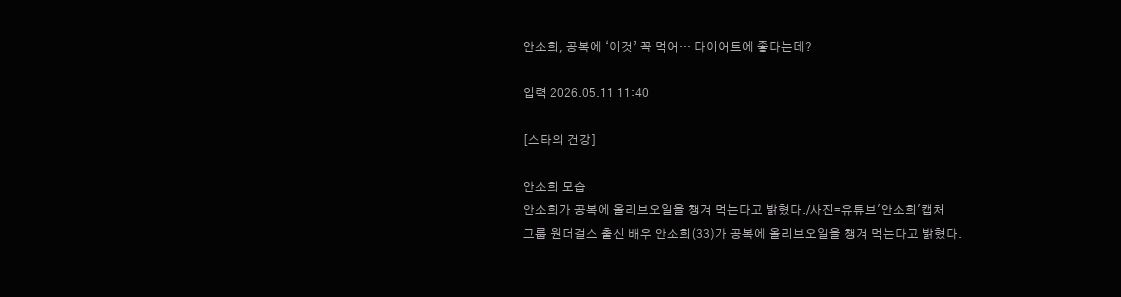안소희, 공복에 ‘이것’ 꼭 먹어… 다이어트에 좋다는데?

입력 2026.05.11 11:40

[스타의 건강]

안소희 모습
안소희가 공복에 올리브오일을 챙겨 먹는다고 밝혔다./사진=유튜브'안소희'캡처
그룹 원더걸스 출신 배우 안소희(33)가 공복에 올리브오일을 챙겨 먹는다고 밝혔다.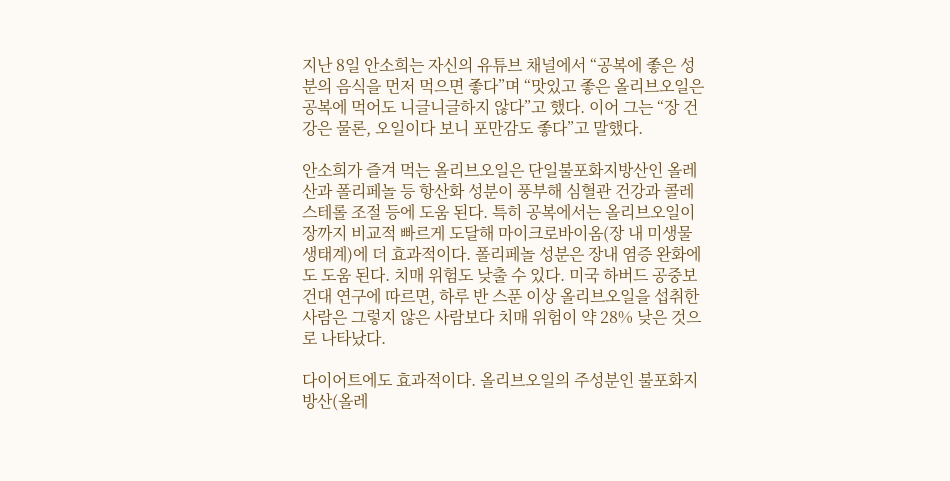지난 8일 안소희는 자신의 유튜브 채널에서 “공복에 좋은 성분의 음식을 먼저 먹으면 좋다”며 “맛있고 좋은 올리브오일은 공복에 먹어도 니글니글하지 않다”고 했다. 이어 그는 “장 건강은 물론, 오일이다 보니 포만감도 좋다”고 말했다.

안소희가 즐겨 먹는 올리브오일은 단일불포화지방산인 올레산과 폴리페놀 등 항산화 성분이 풍부해 심혈관 건강과 콜레스테롤 조절 등에 도움 된다. 특히 공복에서는 올리브오일이 장까지 비교적 빠르게 도달해 마이크로바이옴(장 내 미생물 생태계)에 더 효과적이다. 폴리페놀 성분은 장내 염증 완화에도 도움 된다. 치매 위험도 낮출 수 있다. 미국 하버드 공중보건대 연구에 따르면, 하루 반 스푼 이상 올리브오일을 섭취한 사람은 그렇지 않은 사람보다 치매 위험이 약 28% 낮은 것으로 나타났다.

다이어트에도 효과적이다. 올리브오일의 주성분인 불포화지방산(올레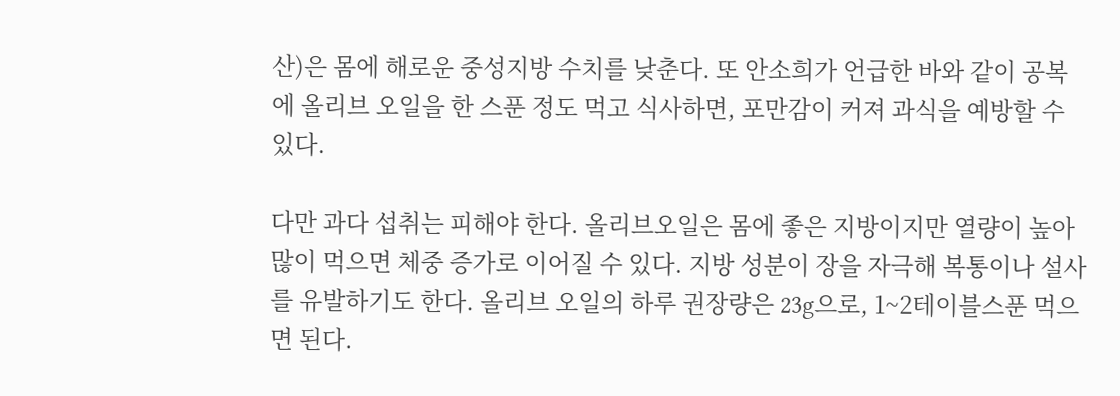산)은 몸에 해로운 중성지방 수치를 낮춘다. 또 안소희가 언급한 바와 같이 공복에 올리브 오일을 한 스푼 정도 먹고 식사하면, 포만감이 커져 과식을 예방할 수 있다.

다만 과다 섭취는 피해야 한다. 올리브오일은 몸에 좋은 지방이지만 열량이 높아 많이 먹으면 체중 증가로 이어질 수 있다. 지방 성분이 장을 자극해 복통이나 설사를 유발하기도 한다. 올리브 오일의 하루 권장량은 23g으로, 1~2테이블스푼 먹으면 된다.